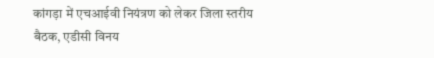कांगड़ा में एचआईवी नियंत्रण को लेकर जिला स्तरीय बैठक, एडीसी विनय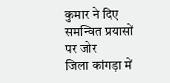कुमार ने दिए समन्वित प्रयासों पर जोर
जिला कांगड़ा में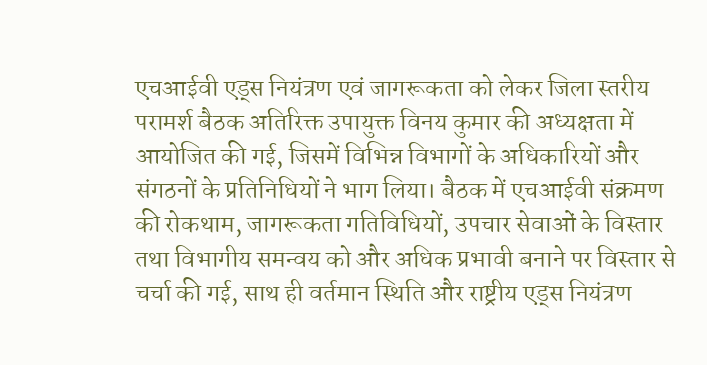एचआईवी एड्स नियंत्रण एवं जागरूकता को लेकर जिला स्तरीय परामर्श बैठक अतिरिक्त उपायुक्त विनय कुमार की अध्यक्षता में आयोजित की गई, जिसमें विभिन्न विभागों के अधिकारियों और संगठनों के प्रतिनिधियों ने भाग लिया। बैठक में एचआईवी संक्रमण की रोकथाम, जागरूकता गतिविधियों, उपचार सेवाओं के विस्तार तथा विभागीय समन्वय को और अधिक प्रभावी बनाने पर विस्तार से चर्चा की गई, साथ ही वर्तमान स्थिति और राष्ट्रीय एड्स नियंत्रण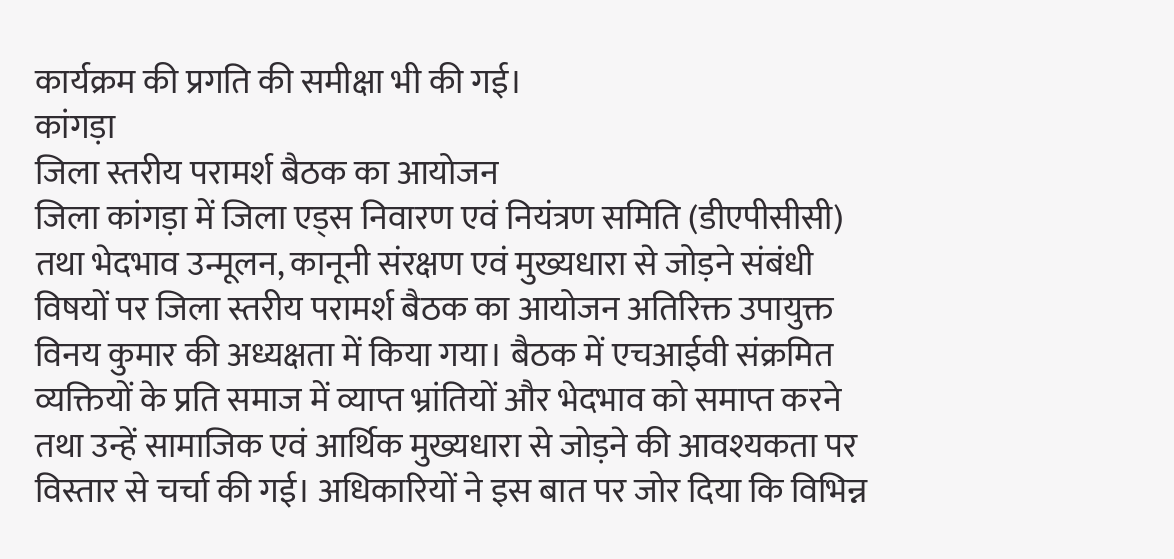कार्यक्रम की प्रगति की समीक्षा भी की गई।
कांगड़ा
जिला स्तरीय परामर्श बैठक का आयोजन
जिला कांगड़ा में जिला एड्स निवारण एवं नियंत्रण समिति (डीएपीसीसी) तथा भेदभाव उन्मूलन, कानूनी संरक्षण एवं मुख्यधारा से जोड़ने संबंधी विषयों पर जिला स्तरीय परामर्श बैठक का आयोजन अतिरिक्त उपायुक्त विनय कुमार की अध्यक्षता में किया गया। बैठक में एचआईवी संक्रमित व्यक्तियों के प्रति समाज में व्याप्त भ्रांतियों और भेदभाव को समाप्त करने तथा उन्हें सामाजिक एवं आर्थिक मुख्यधारा से जोड़ने की आवश्यकता पर विस्तार से चर्चा की गई। अधिकारियों ने इस बात पर जोर दिया कि विभिन्न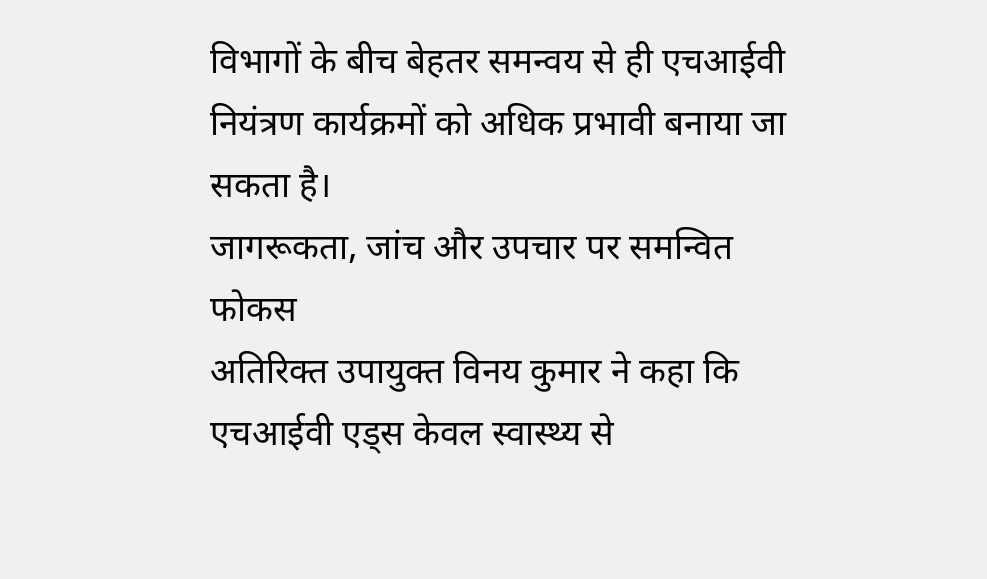विभागों के बीच बेहतर समन्वय से ही एचआईवी नियंत्रण कार्यक्रमों को अधिक प्रभावी बनाया जा सकता है।
जागरूकता, जांच और उपचार पर समन्वित फोकस
अतिरिक्त उपायुक्त विनय कुमार ने कहा कि एचआईवी एड्स केवल स्वास्थ्य से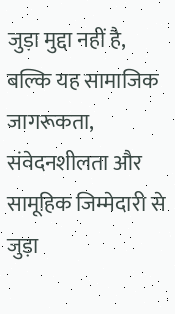जुड़ा मुद्दा नहीं है, बल्कि यह सामाजिक जागरूकता, संवेदनशीलता और सामूहिक जिम्मेदारी से जुड़ा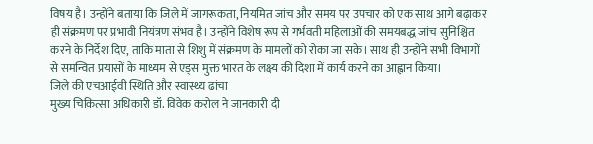विषय है। उन्होंने बताया कि जिले में जागरूकता, नियमित जांच और समय पर उपचार को एक साथ आगे बढ़ाकर ही संक्रमण पर प्रभावी नियंत्रण संभव है। उन्होंने विशेष रूप से गर्भवती महिलाओं की समयबद्ध जांच सुनिश्चित करने के निर्देश दिए, ताकि माता से शिशु में संक्रमण के मामलों को रोका जा सके। साथ ही उन्होंने सभी विभागों से समन्वित प्रयासों के माध्यम से एड्स मुक्त भारत के लक्ष्य की दिशा में कार्य करने का आह्वान किया।
जिले की एचआईवी स्थिति और स्वास्थ्य ढांचा
मुख्य चिकित्सा अधिकारी डॉ. विवेक करोल ने जानकारी दी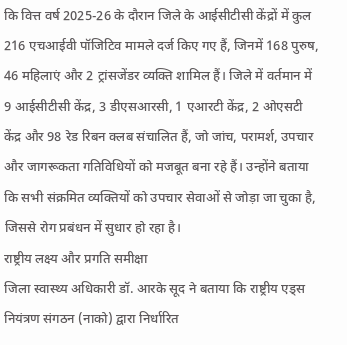कि वित्त वर्ष 2025-26 के दौरान जिले के आईसीटीसी केंद्रों में कुल 216 एचआईवी पॉजिटिव मामले दर्ज किए गए हैं, जिनमें 168 पुरुष, 46 महिलाएं और 2 ट्रांसजेंडर व्यक्ति शामिल हैं। जिले में वर्तमान में 9 आईसीटीसी केंद्र, 3 डीएसआरसी, 1 एआरटी केंद्र, 2 ओएसटी केंद्र और 98 रेड रिबन क्लब संचालित हैं, जो जांच, परामर्श, उपचार और जागरूकता गतिविधियों को मजबूत बना रहे हैं। उन्होंने बताया कि सभी संक्रमित व्यक्तियों को उपचार सेवाओं से जोड़ा जा चुका है, जिससे रोग प्रबंधन में सुधार हो रहा है।
राष्ट्रीय लक्ष्य और प्रगति समीक्षा
जिला स्वास्थ्य अधिकारी डॉ. आरके सूद ने बताया कि राष्ट्रीय एड्स नियंत्रण संगठन (नाको) द्वारा निर्धारित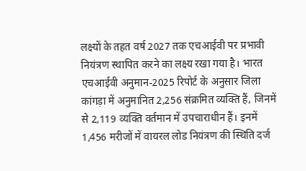लक्ष्यों के तहत वर्ष 2027 तक एचआईवी पर प्रभावी नियंत्रण स्थापित करने का लक्ष्य रखा गया है। भारत एचआईवी अनुमान-2025 रिपोर्ट के अनुसार जिला कांगड़ा में अनुमानित 2,256 संक्रमित व्यक्ति हैं, जिनमें से 2,119 व्यक्ति वर्तमान में उपचाराधीन हैं। इनमें 1,456 मरीजों में वायरल लोड नियंत्रण की स्थिति दर्ज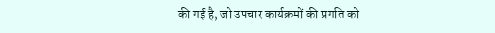की गई है, जो उपचार कार्यक्रमों की प्रगति को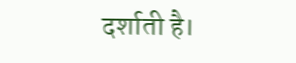दर्शाती है।